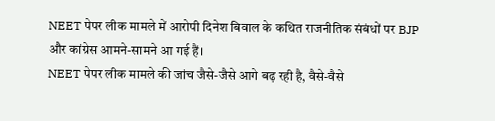NEET पेपर लीक मामले में आरोपी दिनेश बिवाल के कथित राजनीतिक संबंधों पर BJP और कांग्रेस आमने-सामने आ गई हैं।
NEET पेपर लीक मामले की जांच जैसे-जैसे आगे बढ़ रही है, वैसे-वैसे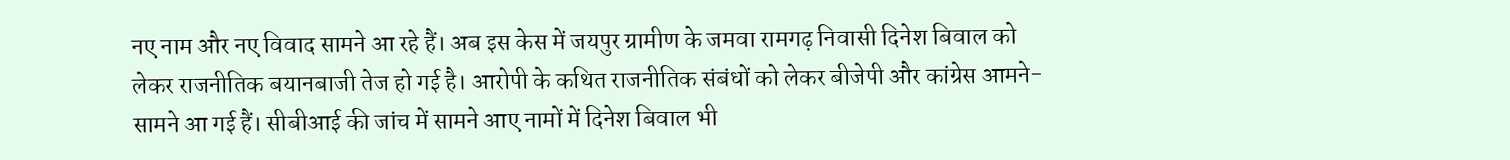नए नाम और नए विवाद सामने आ रहे हैं। अब इस केस में जयपुर ग्रामीण के जमवा रामगढ़ निवासी दिनेश बिवाल को लेकर राजनीतिक बयानबाजी तेज हो गई है। आरोपी के कथित राजनीतिक संबंधों को लेकर बीजेपी और कांग्रेस आमने-सामने आ गई हैं। सीबीआई की जांच में सामने आए नामों में दिनेश बिवाल भी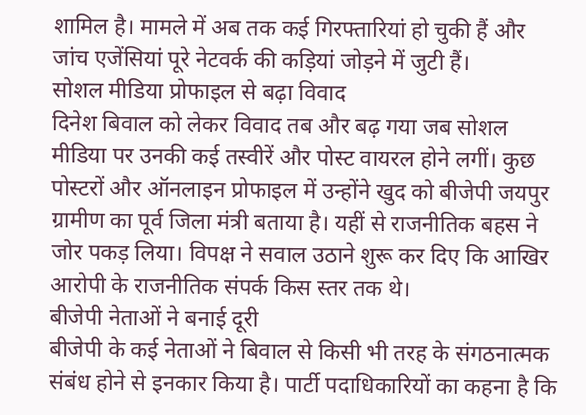शामिल है। मामले में अब तक कई गिरफ्तारियां हो चुकी हैं और जांच एजेंसियां पूरे नेटवर्क की कड़ियां जोड़ने में जुटी हैं।
सोशल मीडिया प्रोफाइल से बढ़ा विवाद
दिनेश बिवाल को लेकर विवाद तब और बढ़ गया जब सोशल मीडिया पर उनकी कई तस्वीरें और पोस्ट वायरल होने लगीं। कुछ पोस्टरों और ऑनलाइन प्रोफाइल में उन्होंने खुद को बीजेपी जयपुर ग्रामीण का पूर्व जिला मंत्री बताया है। यहीं से राजनीतिक बहस ने जोर पकड़ लिया। विपक्ष ने सवाल उठाने शुरू कर दिए कि आखिर आरोपी के राजनीतिक संपर्क किस स्तर तक थे।
बीजेपी नेताओं ने बनाई दूरी
बीजेपी के कई नेताओं ने बिवाल से किसी भी तरह के संगठनात्मक संबंध होने से इनकार किया है। पार्टी पदाधिकारियों का कहना है कि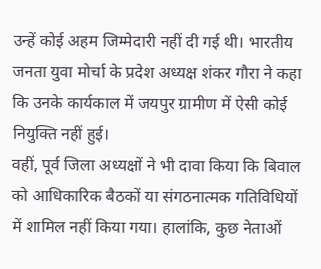उन्हें कोई अहम जिम्मेदारी नहीं दी गई थी। भारतीय जनता युवा मोर्चा के प्रदेश अध्यक्ष शंकर गौरा ने कहा कि उनके कार्यकाल में जयपुर ग्रामीण में ऐसी कोई नियुक्ति नहीं हुई।
वहीं, पूर्व जिला अध्यक्षों ने भी दावा किया कि बिवाल को आधिकारिक बैठकों या संगठनात्मक गतिविधियों में शामिल नहीं किया गया। हालांकि, कुछ नेताओं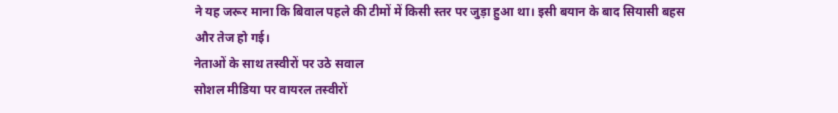ने यह जरूर माना कि बिवाल पहले की टीमों में किसी स्तर पर जुड़ा हुआ था। इसी बयान के बाद सियासी बहस और तेज हो गई।
नेताओं के साथ तस्वीरों पर उठे सवाल
सोशल मीडिया पर वायरल तस्वीरों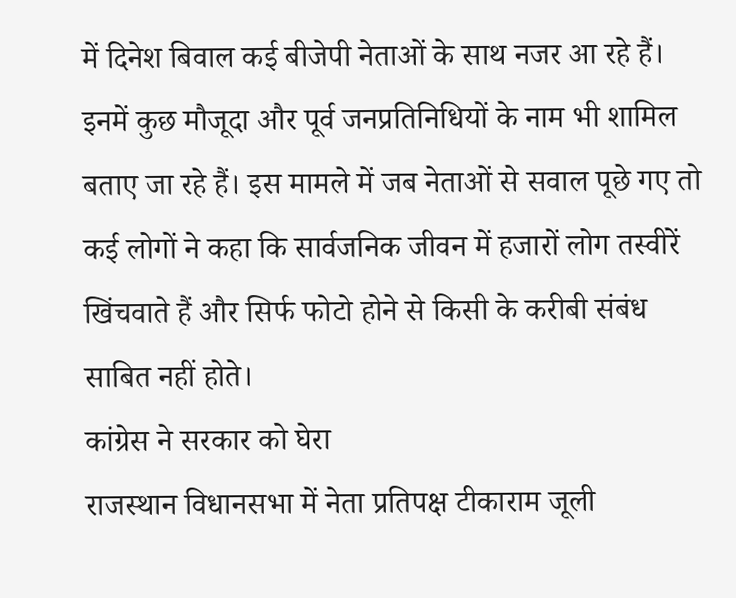में दिनेश बिवाल कई बीजेपी नेताओं के साथ नजर आ रहे हैं। इनमें कुछ मौजूदा और पूर्व जनप्रतिनिधियों के नाम भी शामिल बताए जा रहे हैं। इस मामले में जब नेताओं से सवाल पूछे गए तो कई लोगों ने कहा कि सार्वजनिक जीवन में हजारों लोग तस्वीरें खिंचवाते हैं और सिर्फ फोटो होने से किसी के करीबी संबंध साबित नहीं होते।
कांग्रेस ने सरकार को घेरा
राजस्थान विधानसभा में नेता प्रतिपक्ष टीकाराम जूली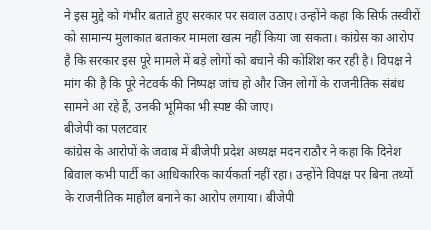ने इस मुद्दे को गंभीर बताते हुए सरकार पर सवाल उठाए। उन्होंने कहा कि सिर्फ तस्वीरों को सामान्य मुलाकात बताकर मामला खत्म नहीं किया जा सकता। कांग्रेस का आरोप है कि सरकार इस पूरे मामले में बड़े लोगों को बचाने की कोशिश कर रही है। विपक्ष ने मांग की है कि पूरे नेटवर्क की निष्पक्ष जांच हो और जिन लोगों के राजनीतिक संबंध सामने आ रहे हैं, उनकी भूमिका भी स्पष्ट की जाए।
बीजेपी का पलटवार
कांग्रेस के आरोपों के जवाब में बीजेपी प्रदेश अध्यक्ष मदन राठौर ने कहा कि दिनेश बिवाल कभी पार्टी का आधिकारिक कार्यकर्ता नहीं रहा। उन्होंने विपक्ष पर बिना तथ्यों के राजनीतिक माहौल बनाने का आरोप लगाया। बीजेपी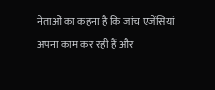नेताओं का कहना है कि जांच एजेंसियां अपना काम कर रही हैं और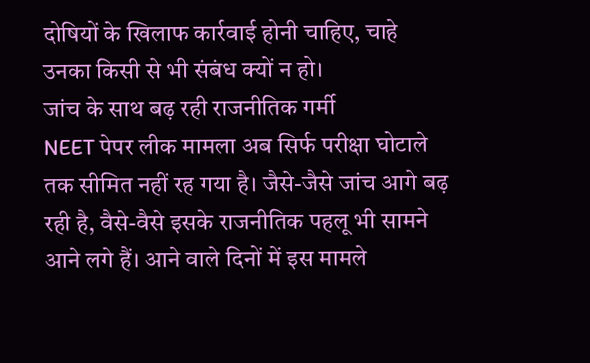दोषियों के खिलाफ कार्रवाई होनी चाहिए, चाहे उनका किसी से भी संबंध क्यों न हो।
जांच के साथ बढ़ रही राजनीतिक गर्मी
NEET पेपर लीक मामला अब सिर्फ परीक्षा घोटाले तक सीमित नहीं रह गया है। जैसे-जैसे जांच आगे बढ़ रही है, वैसे-वैसे इसके राजनीतिक पहलू भी सामने आने लगे हैं। आने वाले दिनों में इस मामले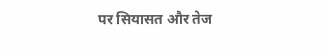पर सियासत और तेज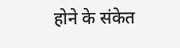होने के संकेत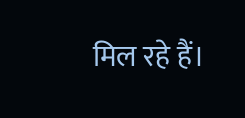मिल रहे हैं।